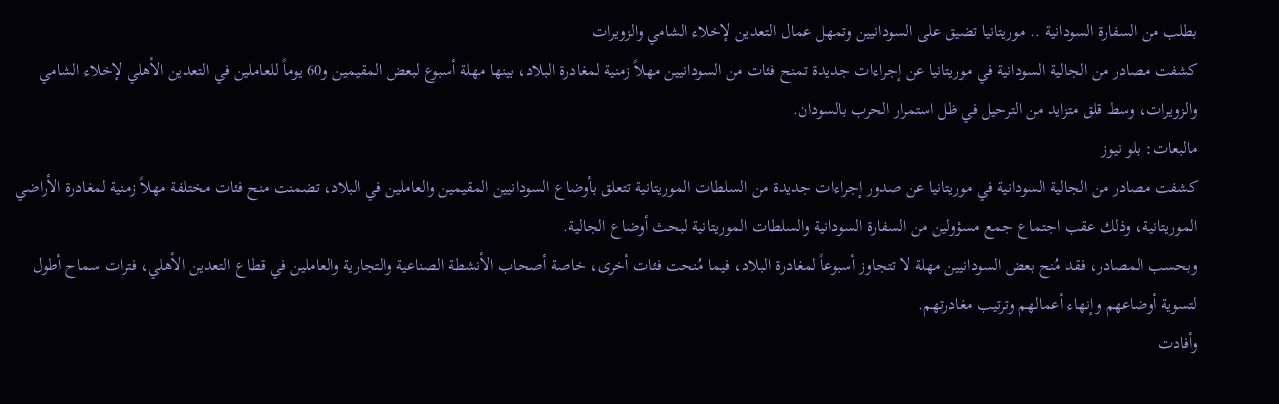بطلب من السفارة السودانية .. موريتانيا تضيق على السودانيين وتمهل عمال التعدين لإخلاء الشامي والزويرات
كشفت مصادر من الجالية السودانية في موريتانيا عن إجراءات جديدة تمنح فئات من السودانيين مهلاً زمنية لمغادرة البلاد، بينها مهلة أسبوع لبعض المقيمين و60 يوماً للعاملين في التعدين الأهلي لإخلاء الشامي والزويرات، وسط قلق متزايد من الترحيل في ظل استمرار الحرب بالسودان.
مالبعات: بلو نيوز
كشفت مصادر من الجالية السودانية في موريتانيا عن صدور إجراءات جديدة من السلطات الموريتانية تتعلق بأوضاع السودانيين المقيمين والعاملين في البلاد، تضمنت منح فئات مختلفة مهلاً زمنية لمغادرة الأراضي الموريتانية، وذلك عقب اجتماع جمع مسؤولين من السفارة السودانية والسلطات الموريتانية لبحث أوضاع الجالية.
وبحسب المصادر، فقد مُنح بعض السودانيين مهلة لا تتجاوز أسبوعاً لمغادرة البلاد، فيما مُنحت فئات أخرى، خاصة أصحاب الأنشطة الصناعية والتجارية والعاملين في قطاع التعدين الأهلي، فترات سماح أطول لتسوية أوضاعهم وإنهاء أعمالهم وترتيب مغادرتهم.
وأفادت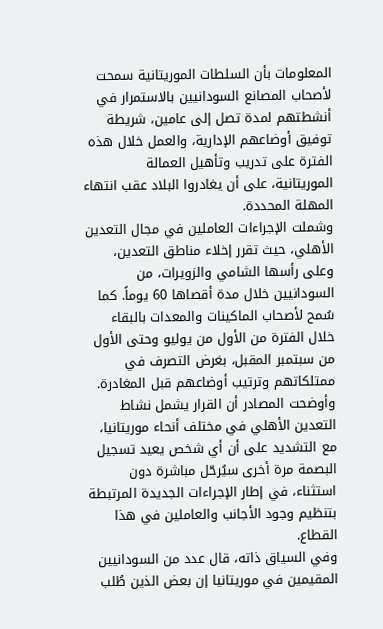المعلومات بأن السلطات الموريتانية سمحت لأصحاب المصانع السودانيين بالاستمرار في أنشطتهم لمدة تصل إلى عامين، شريطة توفيق أوضاعهم الإدارية، والعمل خلال هذه الفترة على تدريب وتأهيل العمالة الموريتانية، على أن يغادروا البلاد عقب انتهاء المهلة المحددة.
وشملت الإجراءات العاملين في مجال التعدين الأهلي، حيث تقرر إخلاء مناطق التعدين، وعلى رأسها الشامي والزويرات، من السودانيين خلال مدة أقصاها 60 يوماً. كما سُمح لأصحاب الماكينات والمعدات بالبقاء خلال الفترة من الأول من يوليو وحتى الأول من سبتمبر المقبل، بغرض التصرف في ممتلكاتهم وترتيب أوضاعهم قبل المغادرة.
وأوضحت المصادر أن القرار يشمل نشاط التعدين الأهلي في مختلف أنحاء موريتانيا، مع التشديد على أن أي شخص يعيد تسجيل البصمة مرة أخرى سيُرحّل مباشرة دون استثناء، في إطار الإجراءات الجديدة المرتبطة بتنظيم وجود الأجانب والعاملين في هذا القطاع.
وفي السياق ذاته، قال عدد من السودانيين المقيمين في موريتانيا إن بعض الذين طُلب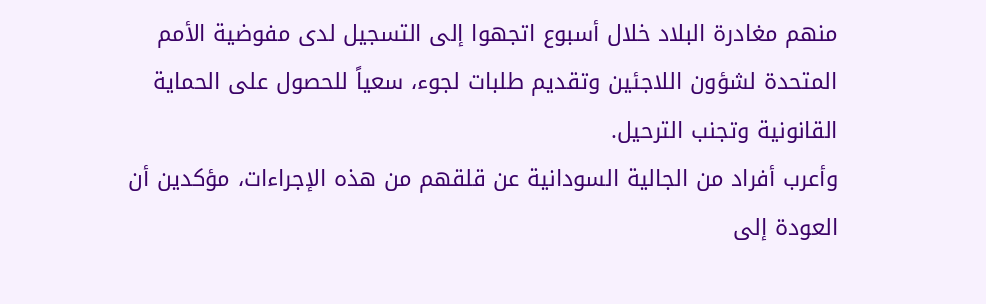منهم مغادرة البلاد خلال أسبوع اتجهوا إلى التسجيل لدى مفوضية الأمم المتحدة لشؤون اللاجئين وتقديم طلبات لجوء، سعياً للحصول على الحماية القانونية وتجنب الترحيل.
وأعرب أفراد من الجالية السودانية عن قلقهم من هذه الإجراءات، مؤكدين أن العودة إلى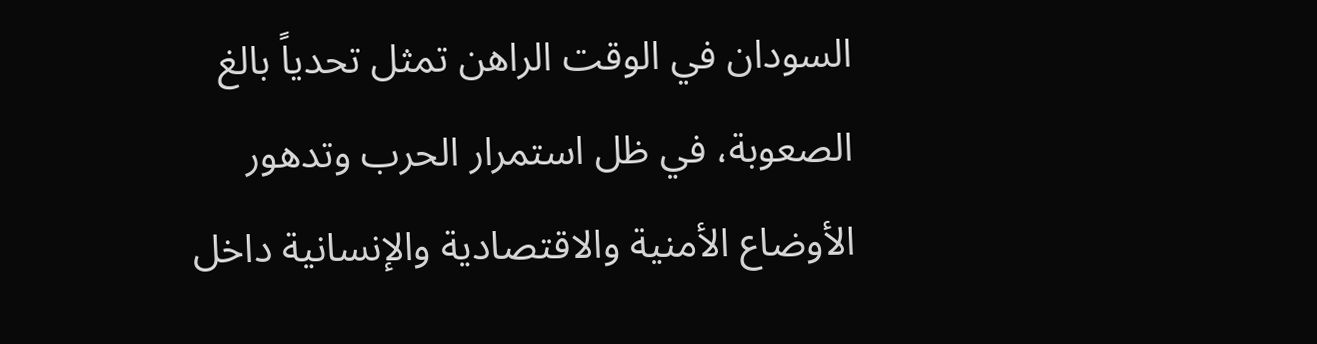السودان في الوقت الراهن تمثل تحدياً بالغ الصعوبة، في ظل استمرار الحرب وتدهور الأوضاع الأمنية والاقتصادية والإنسانية داخل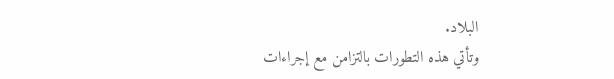البلاد.
وتأتي هذه التطورات بالتزامن مع إجراءات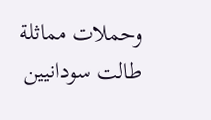وحملات مماثلة طالت سودانيين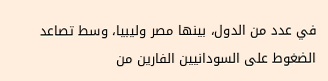في عدد من الدول، بينها مصر وليبيا، وسط تصاعد الضغوط على السودانيين الفارين من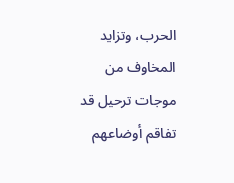الحرب، وتزايد المخاوف من موجات ترحيل قد تفاقم أوضاعهم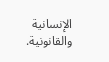الإنسانية والقانونية.